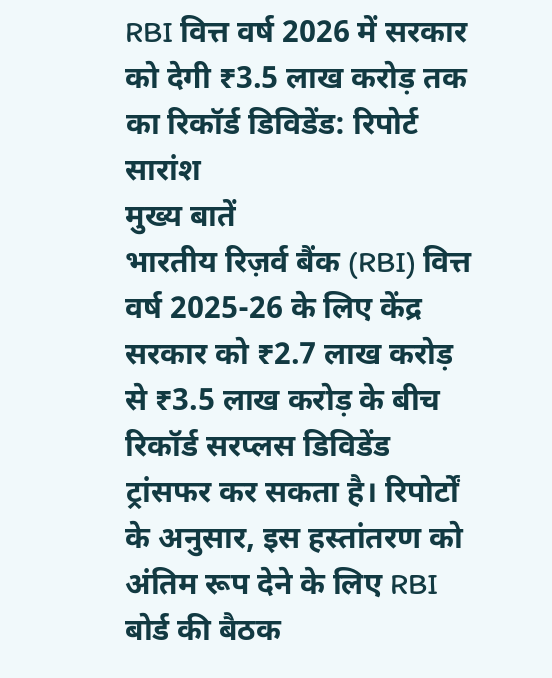RBI वित्त वर्ष 2026 में सरकार को देगी ₹3.5 लाख करोड़ तक का रिकॉर्ड डिविडेंड: रिपोर्ट
सारांश
मुख्य बातें
भारतीय रिज़र्व बैंक (RBI) वित्त वर्ष 2025-26 के लिए केंद्र सरकार को ₹2.7 लाख करोड़ से ₹3.5 लाख करोड़ के बीच रिकॉर्ड सरप्लस डिविडेंड ट्रांसफर कर सकता है। रिपोर्टों के अनुसार, इस हस्तांतरण को अंतिम रूप देने के लिए RBI बोर्ड की बैठक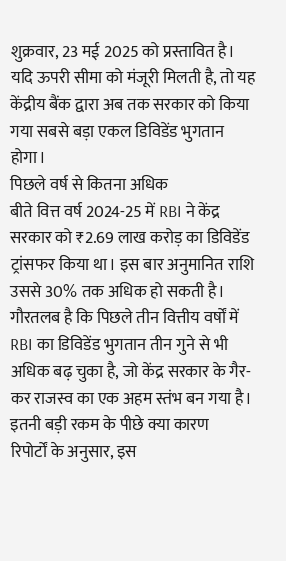शुक्रवार, 23 मई 2025 को प्रस्तावित है। यदि ऊपरी सीमा को मंजूरी मिलती है, तो यह केंद्रीय बैंक द्वारा अब तक सरकार को किया गया सबसे बड़ा एकल डिविडेंड भुगतान होगा।
पिछले वर्ष से कितना अधिक
बीते वित्त वर्ष 2024-25 में RBI ने केंद्र सरकार को ₹2.69 लाख करोड़ का डिविडेंड ट्रांसफर किया था। इस बार अनुमानित राशि उससे 30% तक अधिक हो सकती है। गौरतलब है कि पिछले तीन वित्तीय वर्षों में RBI का डिविडेंड भुगतान तीन गुने से भी अधिक बढ़ चुका है, जो केंद्र सरकार के गैर-कर राजस्व का एक अहम स्तंभ बन गया है।
इतनी बड़ी रकम के पीछे क्या कारण
रिपोर्टों के अनुसार, इस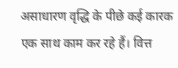असाधारण वृद्धि के पीछे कई कारक एक साथ काम कर रहे हैं। वित्त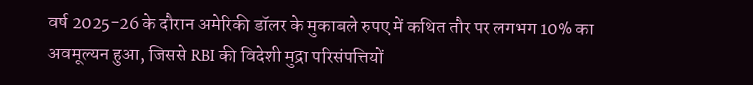वर्ष 2025-26 के दौरान अमेरिकी डॉलर के मुकाबले रुपए में कथित तौर पर लगभग 10% का अवमूल्यन हुआ, जिससे RBI की विदेशी मुद्रा परिसंपत्तियों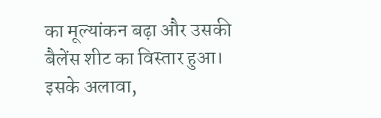का मूल्यांकन बढ़ा और उसकी बैलेंस शीट का विस्तार हुआ।
इसके अलावा,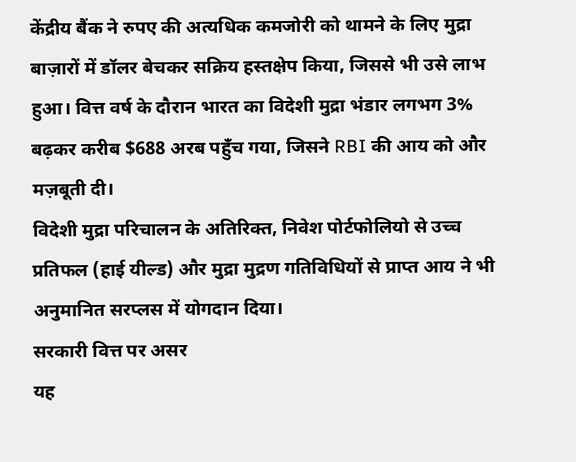केंद्रीय बैंक ने रुपए की अत्यधिक कमजोरी को थामने के लिए मुद्रा बाज़ारों में डॉलर बेचकर सक्रिय हस्तक्षेप किया, जिससे भी उसे लाभ हुआ। वित्त वर्ष के दौरान भारत का विदेशी मुद्रा भंडार लगभग 3% बढ़कर करीब $688 अरब पहुँच गया, जिसने RBI की आय को और मज़बूती दी।
विदेशी मुद्रा परिचालन के अतिरिक्त, निवेश पोर्टफोलियो से उच्च प्रतिफल (हाई यील्ड) और मुद्रा मुद्रण गतिविधियों से प्राप्त आय ने भी अनुमानित सरप्लस में योगदान दिया।
सरकारी वित्त पर असर
यह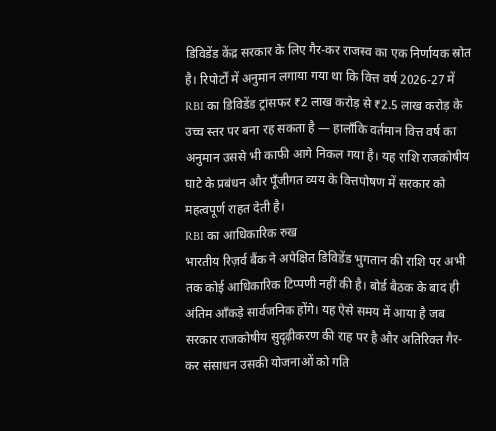डिविडेंड केंद्र सरकार के लिए गैर-कर राजस्व का एक निर्णायक स्रोत है। रिपोर्टों में अनुमान लगाया गया था कि वित्त वर्ष 2026-27 में RBI का डिविडेंड ट्रांसफर ₹2 लाख करोड़ से ₹2.5 लाख करोड़ के उच्च स्तर पर बना रह सकता है — हालाँकि वर्तमान वित्त वर्ष का अनुमान उससे भी काफी आगे निकल गया है। यह राशि राजकोषीय घाटे के प्रबंधन और पूँजीगत व्यय के वित्तपोषण में सरकार को महत्वपूर्ण राहत देती है।
RBI का आधिकारिक रुख
भारतीय रिज़र्व बैंक ने अपेक्षित डिविडेंड भुगतान की राशि पर अभी तक कोई आधिकारिक टिप्पणी नहीं की है। बोर्ड बैठक के बाद ही अंतिम आँकड़े सार्वजनिक होंगे। यह ऐसे समय में आया है जब सरकार राजकोषीय सुदृढ़ीकरण की राह पर है और अतिरिक्त गैर-कर संसाधन उसकी योजनाओं को गति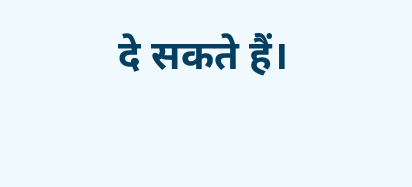दे सकते हैं।